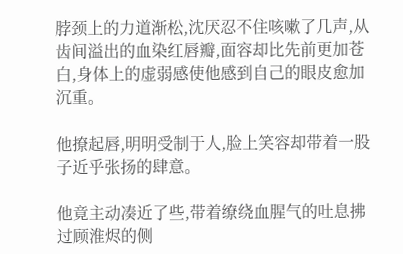脖颈上的力道渐松,沈厌忍不住咳嗽了几声,从齿间溢出的血染红唇瓣,面容却比先前更加苍白,身体上的虚弱感使他感到自己的眼皮愈加沉重。

他撩起唇,明明受制于人,脸上笑容却带着一股子近乎张扬的肆意。

他竟主动凑近了些,带着缭绕血腥气的吐息拂过顾淮烬的侧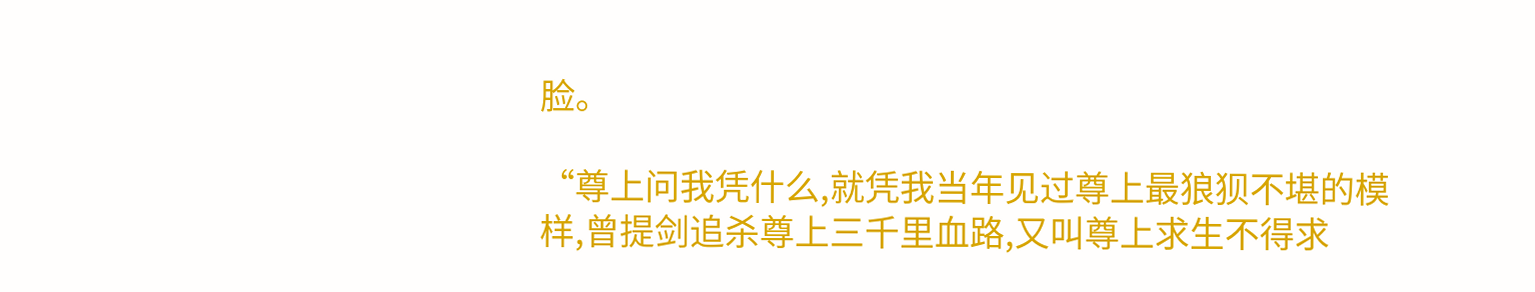脸。

“尊上问我凭什么,就凭我当年见过尊上最狼狈不堪的模样,曾提剑追杀尊上三千里血路,又叫尊上求生不得求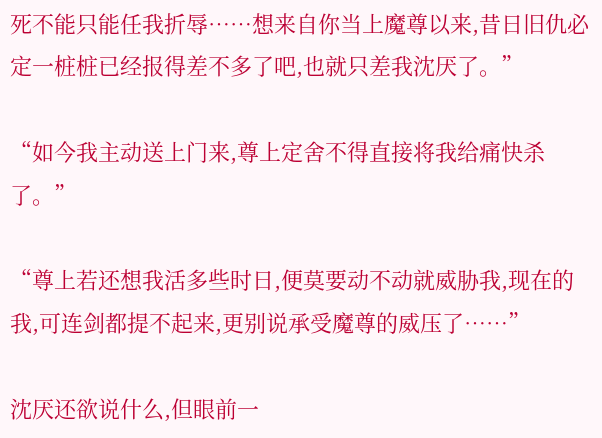死不能只能任我折辱……想来自你当上魔尊以来,昔日旧仇必定一桩桩已经报得差不多了吧,也就只差我沈厌了。”

“如今我主动送上门来,尊上定舍不得直接将我给痛快杀了。”

“尊上若还想我活多些时日,便莫要动不动就威胁我,现在的我,可连剑都提不起来,更别说承受魔尊的威压了……”

沈厌还欲说什么,但眼前一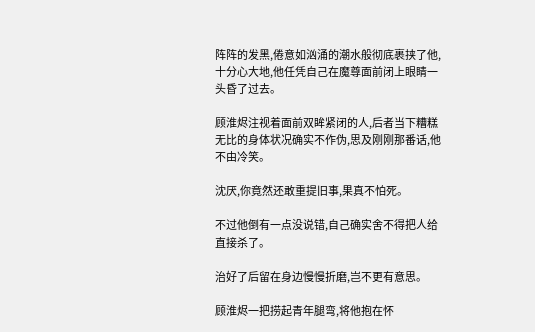阵阵的发黑,倦意如汹涌的潮水般彻底裹挟了他,十分心大地,他任凭自己在魔尊面前闭上眼睛一头昏了过去。

顾淮烬注视着面前双眸紧闭的人,后者当下糟糕无比的身体状况确实不作伪,思及刚刚那番话,他不由冷笑。

沈厌,你竟然还敢重提旧事,果真不怕死。

不过他倒有一点没说错,自己确实舍不得把人给直接杀了。

治好了后留在身边慢慢折磨,岂不更有意思。

顾淮烬一把捞起青年腿弯,将他抱在怀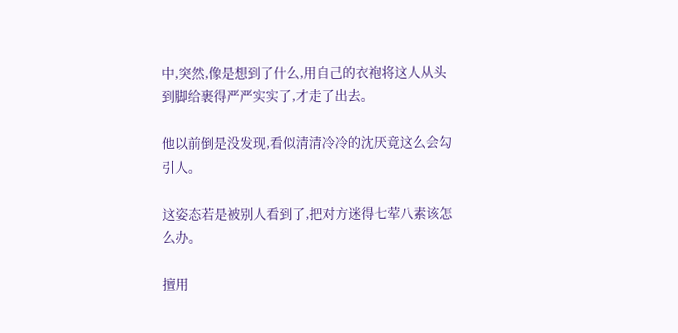中,突然,像是想到了什么,用自己的衣袍将这人从头到脚给裹得严严实实了,才走了出去。

他以前倒是没发现,看似清清冷冷的沈厌竟这么会勾引人。

这姿态若是被别人看到了,把对方迷得七荤八素该怎么办。

擅用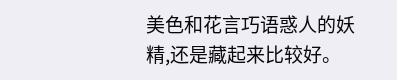美色和花言巧语惑人的妖精,还是藏起来比较好。